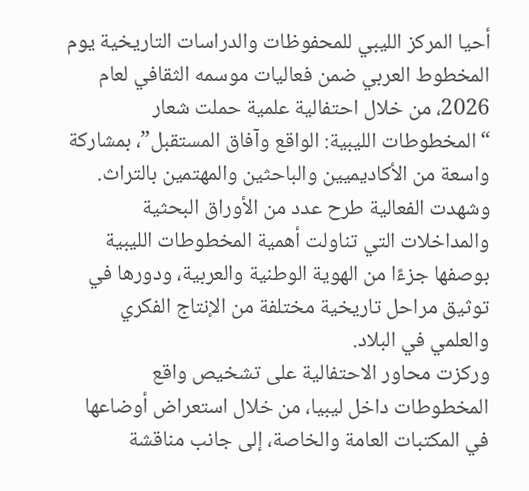أحيا المركز الليبي للمحفوظات والدراسات التاريخية يوم المخطوط العربي ضمن فعاليات موسمه الثقافي لعام 2026، من خلال احتفالية علمية حملت شعار “المخطوطات الليبية: الواقع وآفاق المستقبل”، بمشاركة واسعة من الأكاديميين والباحثين والمهتمين بالتراث.
وشهدت الفعالية طرح عدد من الأوراق البحثية والمداخلات التي تناولت أهمية المخطوطات الليبية بوصفها جزءًا من الهوية الوطنية والعربية، ودورها في توثيق مراحل تاريخية مختلفة من الإنتاج الفكري والعلمي في البلاد.
وركزت محاور الاحتفالية على تشخيص واقع المخطوطات داخل ليبيا، من خلال استعراض أوضاعها في المكتبات العامة والخاصة، إلى جانب مناقشة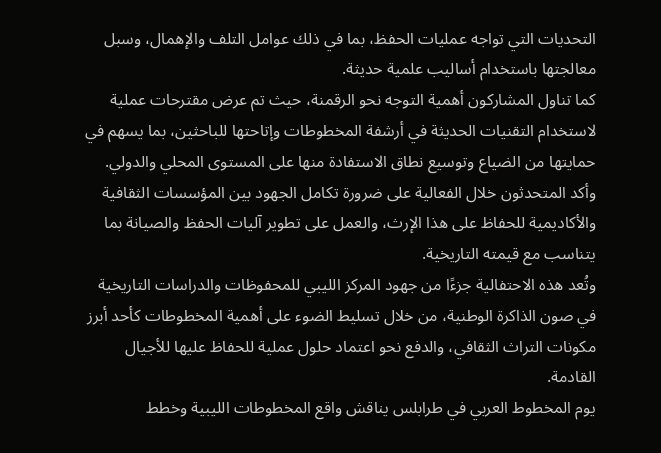التحديات التي تواجه عمليات الحفظ، بما في ذلك عوامل التلف والإهمال، وسبل معالجتها باستخدام أساليب علمية حديثة.
كما تناول المشاركون أهمية التوجه نحو الرقمنة، حيث تم عرض مقترحات عملية لاستخدام التقنيات الحديثة في أرشفة المخطوطات وإتاحتها للباحثين، بما يسهم في حمايتها من الضياع وتوسيع نطاق الاستفادة منها على المستوى المحلي والدولي.
وأكد المتحدثون خلال الفعالية على ضرورة تكامل الجهود بين المؤسسات الثقافية والأكاديمية للحفاظ على هذا الإرث، والعمل على تطوير آليات الحفظ والصيانة بما يتناسب مع قيمته التاريخية.
وتُعد هذه الاحتفالية جزءًا من جهود المركز الليبي للمحفوظات والدراسات التاريخية في صون الذاكرة الوطنية، من خلال تسليط الضوء على أهمية المخطوطات كأحد أبرز مكونات التراث الثقافي، والدفع نحو اعتماد حلول عملية للحفاظ عليها للأجيال القادمة.
يوم المخطوط العربي في طرابلس يناقش واقع المخطوطات الليبية وخطط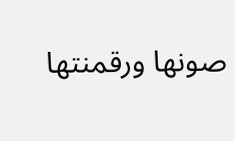صونها ورقمنتها